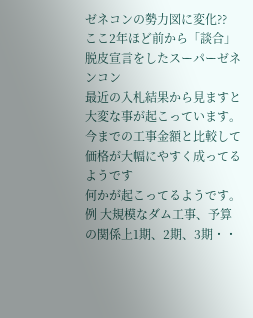ゼネコンの勢力図に変化??
ここ2年ほど前から「談合」脱皮宣言をしたスーパーゼネンコン
最近の入札結果から見ますと大変な事が起こっています。
今までの工事金額と比較して価格が大幅にやすく成ってるようです
何かが起こってるようです。
例 大規模なダム工事、予算の関係上1期、2期、3期・・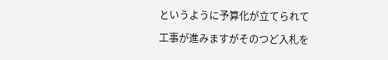というように予算化が立てられて工事が進みますがそのつど入札を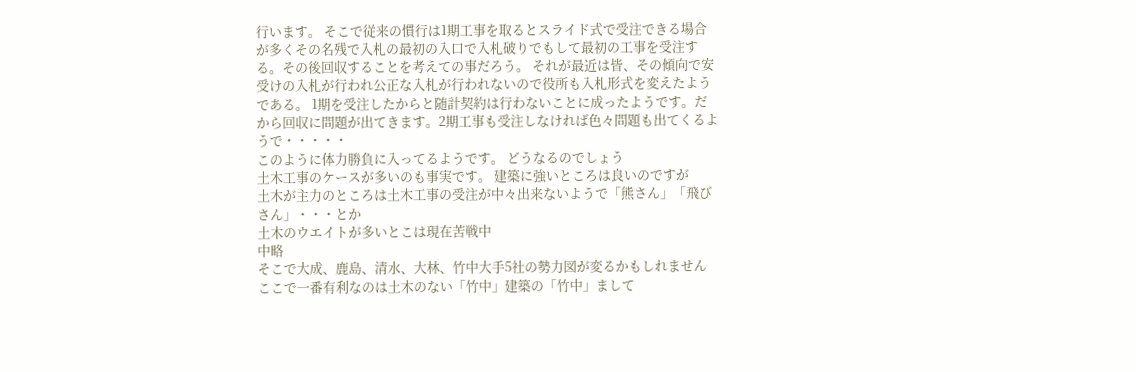行います。 そこで従来の慣行は1期工事を取るとスライド式で受注できる場合が多くその名残で入札の最初の入口で入札破りでもして最初の工事を受注する。その後回収することを考えての事だろう。 それが最近は皆、その傾向で安受けの入札が行われ公正な入札が行われないので役所も入札形式を変えたようである。 1期を受注したからと随計契約は行わないことに成ったようです。だから回収に問題が出てきます。2期工事も受注しなければ色々問題も出てくるようで・・・・・
このように体力勝負に入ってるようです。 どうなるのでしょう
土木工事のケースが多いのも事実です。 建築に強いところは良いのですが
土木が主力のところは土木工事の受注が中々出来ないようで「熊さん」「飛びさん」・・・とか
土木のウエイトが多いとこは現在苦戦中
中略
そこで大成、鹿島、清水、大林、竹中大手5社の勢力図が変るかもしれません
ここで一番有利なのは土木のない「竹中」建築の「竹中」まして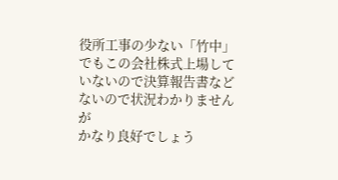役所工事の少ない「竹中」
でもこの会社株式上場していないので決算報告書などないので状況わかりませんが
かなり良好でしょう